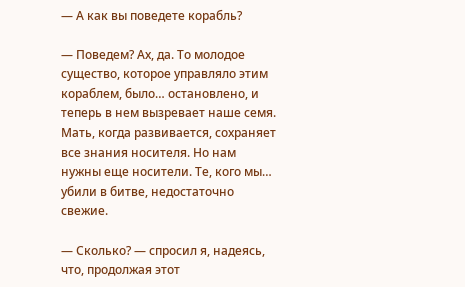— А как вы поведете корабль?

— Поведем? Ах, да. То молодое существо, которое управляло этим кораблем, было… остановлено, и теперь в нем вызревает наше семя. Мать, когда развивается, сохраняет все знания носителя. Но нам нужны еще носители. Те, кого мы… убили в битве, недостаточно свежие.

— Сколько? — спросил я, надеясь, что, продолжая этот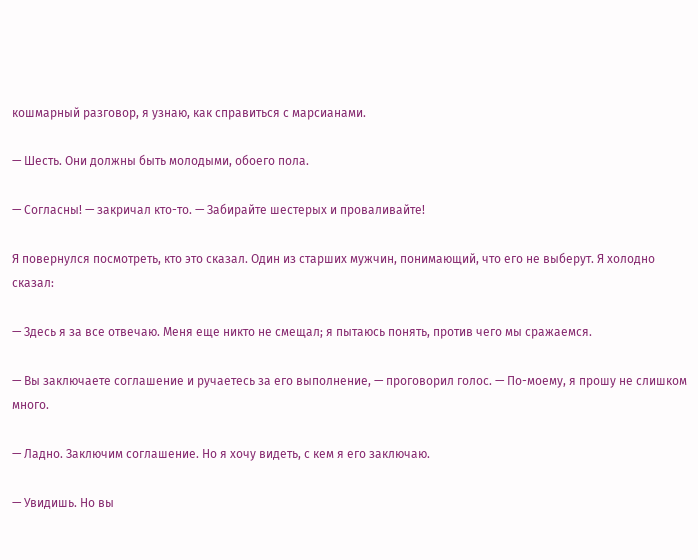кошмарный разговор, я узнаю, как справиться с марсианами.

— Шесть. Они должны быть молодыми, обоего пола.

— Согласны! — закричал кто-то. — Забирайте шестерых и проваливайте!

Я повернулся посмотреть, кто это сказал. Один из старших мужчин, понимающий, что его не выберут. Я холодно сказал:

— Здесь я за все отвечаю. Меня еще никто не смещал; я пытаюсь понять, против чего мы сражаемся.

— Вы заключаете соглашение и ручаетесь за его выполнение, — проговорил голос. — По-моему, я прошу не слишком много.

— Ладно. Заключим соглашение. Но я хочу видеть, с кем я его заключаю.

— Увидишь. Но вы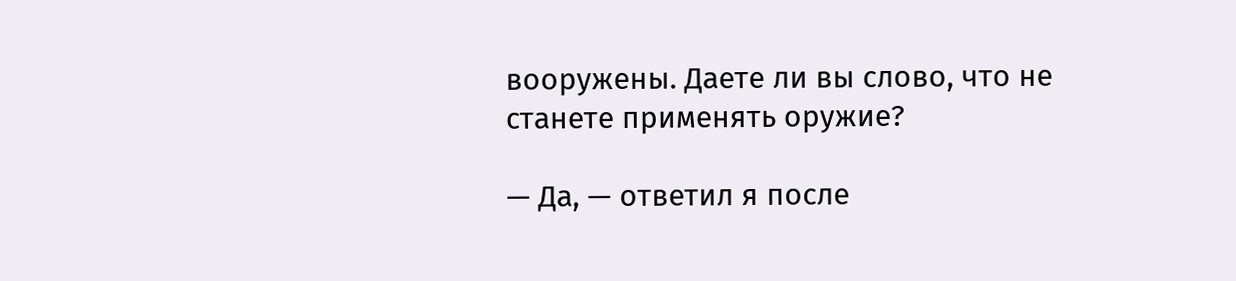вооружены. Даете ли вы слово, что не станете применять оружие?

— Да, — ответил я после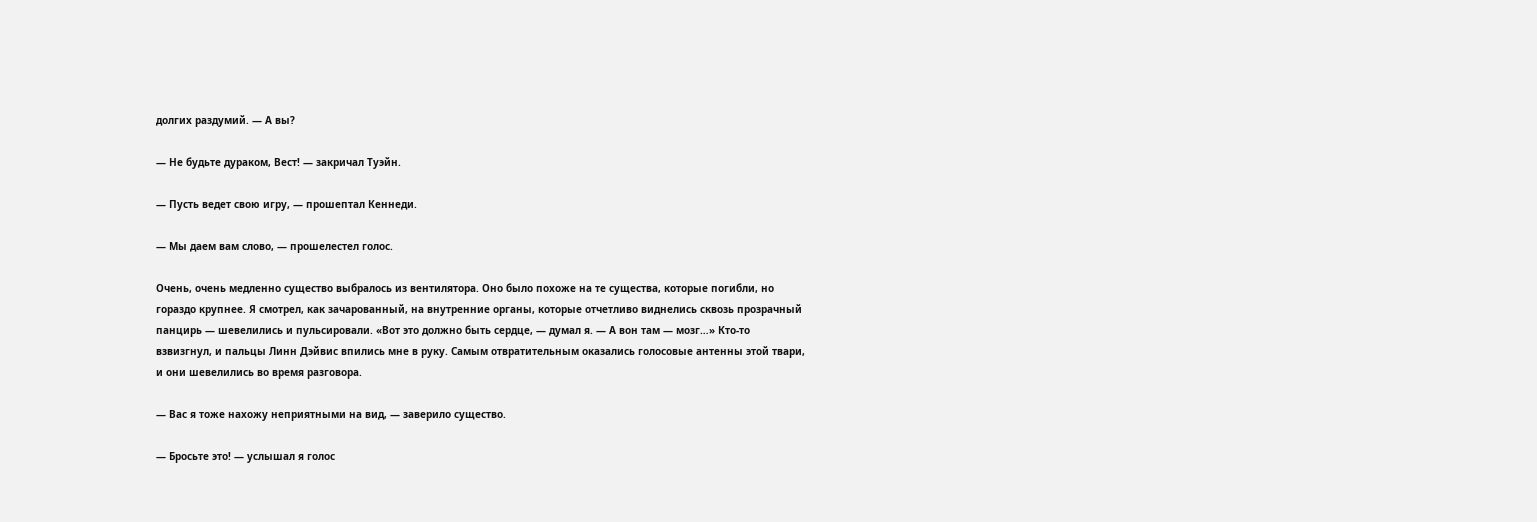долгих раздумий. — А вы?

— Не будьте дураком, Вест! — закричал Туэйн.

— Пусть ведет свою игру, — прошептал Кеннеди.

— Мы даем вам слово, — прошелестел голос.

Очень, очень медленно существо выбралось из вентилятора. Оно было похоже на те существа, которые погибли, но гораздо крупнее. Я смотрел, как зачарованный, на внутренние органы, которые отчетливо виднелись сквозь прозрачный панцирь — шевелились и пульсировали. «Вот это должно быть сердце, — думал я. — А вон там — мозг…» Кто-то взвизгнул, и пальцы Линн Дэйвис впились мне в руку. Самым отвратительным оказались голосовые антенны этой твари, и они шевелились во время разговора.

— Вас я тоже нахожу неприятными на вид, — заверило существо.

— Бросьте это! — услышал я голос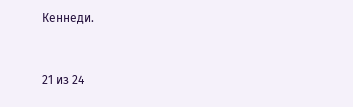Кеннеди.



21 из 24